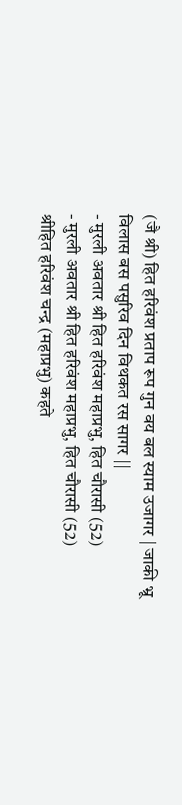(जै श्री) हित हरिवंश प्रताप रूप गुन वय बल स्याम उजागर | जाकी भ्रू विलास बस पसुरिव दिन विथकत रस सागर ||
- मुरली अवतार श्री हित हरिवंश महाप्रभु, हित चौरासी (52)
- मुरली अवतार श्री हित हरिवंश महाप्रभु, हित चौरासी (52)
श्रीहित हरिवंश चन्द्र (महाप्रभु) कहते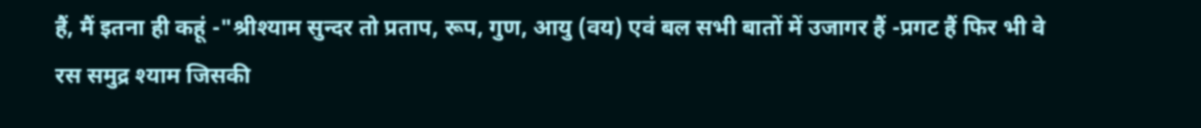हैं, मैं इतना ही कहूं -"श्रीश्याम सुन्दर तो प्रताप, रूप, गुण, आयु (वय) एवं बल सभी बातों में उजागर हैं -प्रगट हैं फिर भी वे रस समुद्र श्याम जिसकी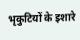भृकुटियों के इशारे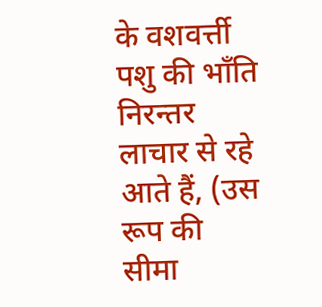के वशवर्त्ती पशु की भाँति निरन्तर लाचार से रहे आते हैं, (उस रूप की सीमा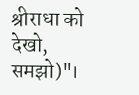श्रीराधा को देखो, समझो)"।